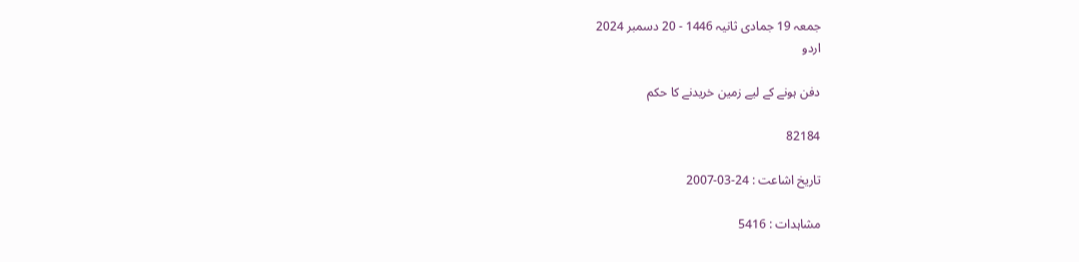جمعہ 19 جمادی ثانیہ 1446 - 20 دسمبر 2024
اردو

دفن ہونے كے ليے زمين خريدنے كا حكم

82184

تاریخ اشاعت : 24-03-2007

مشاہدات : 5416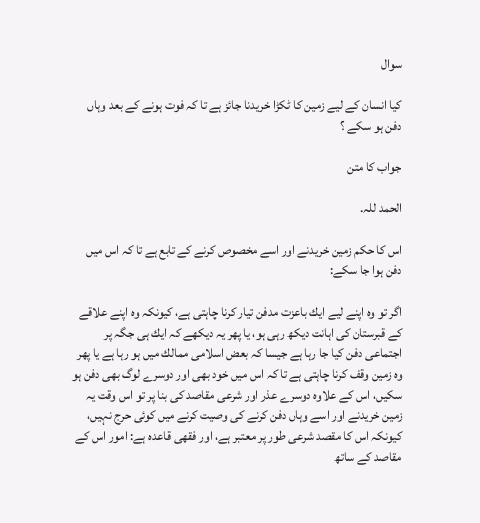سوال

كيا انسان كے ليے زمين كا ٹكڑا خريدنا جائز ہے تا كہ فوت ہونے كے بعد وہاں دفن ہو سكے ؟

جواب کا متن

الحمد للہ.

اس كا حكم زمين خريدنے اور اسے مخصوص كرنے كے تابع ہے تا كہ اس ميں دفن ہوا جا سكے:

اگر تو وہ اپنے ليے ايك باعزت مدفن تيار كرنا چاہتى ہے، كيونكہ وہ اپنے علاقے كے قبرستان كى اہانت ديكھ رہى ہو، يا پھر يہ ديكھے كہ ايك ہى جگہ پر اجتماعى دفن كيا جا رہا ہے جيسا كہ بعض اسلامى ممالك ميں ہو رہا ہے يا پھر وہ زمين وقف كرنا چاہتى ہے تا كہ اس ميں خود بھى اور دوسرے لوگ بھى دفن ہو سكيں، اس كے علاوہ دوسرے عذر اور شرعى مقاصد كى بنا پر تو اس وقت يہ زمين خريدنے اور اسے وہاں دفن كرنے كى وصيت كرنے ميں كوئى حرج نہيں، كيونكہ اس كا مقصد شرعى طور پر معتبر ہے، اور فقھى قاعدہ ہے: امور اس كے مقاصد كے ساتھ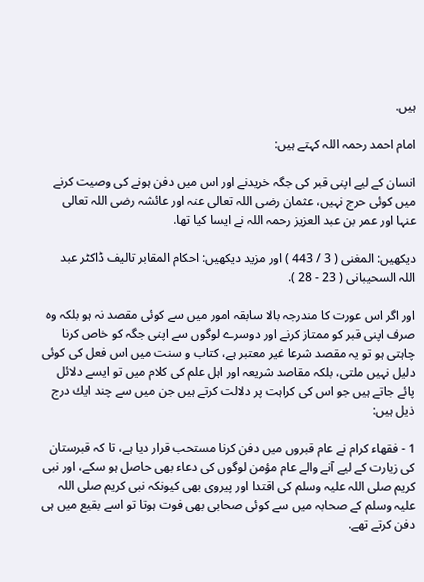ہيں.

امام احمد رحمہ اللہ كہتے ہيں:

انسان كے ليے اپنى قبر كى جگہ خريدنے اور اس ميں دفن ہونے كى وصيت كرنے ميں كوئى حرج نہيں، عثمان رضى اللہ تعالى عنہ اور عائشہ رضى اللہ تعالى عنہا اور عمر بن عبد العزيز رحمہ اللہ نے ايسا كيا تھا.

ديكھيں: المغنى ( 3 / 443 ) اور مزيد ديكھيں: احكام المقابر تاليف ڈاكٹر عبد اللہ السحيبانى ( 23 - 28 ).

اور اگر اس عورت كا مندرجہ بالا سابقہ امور ميں سے كوئى مقصد نہ ہو بلكہ وہ صرف اپنى قبر كو ممتاز كرنے اور دوسرے لوگوں سے اپنى جگہ كو خاص كرنا چاہتى ہو تو يہ مقصد شرعا غير معتبر ہے، كتاب و سنت ميں اس فعل كى كوئى دليل نہيں ملتى، بلكہ مقاصد شريعہ اور اہل علم كى كلام ميں تو ايسے دلائل پائے جاتے ہيں جو اس كى كراہت پر دلالت كرتے ہيں جن ميں سے چند ايك درج ذيل ہيں:

1 - فقھاء كرام نے عام قبروں ميں دفن كرنا مستحب قرار ديا ہے، تا كہ قبرستان كى زيارت كے ليے آنے والے عام مؤمن لوگوں كى دعاء بھى حاصل ہو سكے، اور نبى كريم صلى اللہ عليہ وسلم كى اقتدا اور پيروى بھى كيونكہ نبى كريم صلى اللہ عليہ وسلم كے صحابہ ميں سے كوئى صحابى بھى فوت ہوتا تو اسے بقيع ميں ہى دفن كرتے تھے.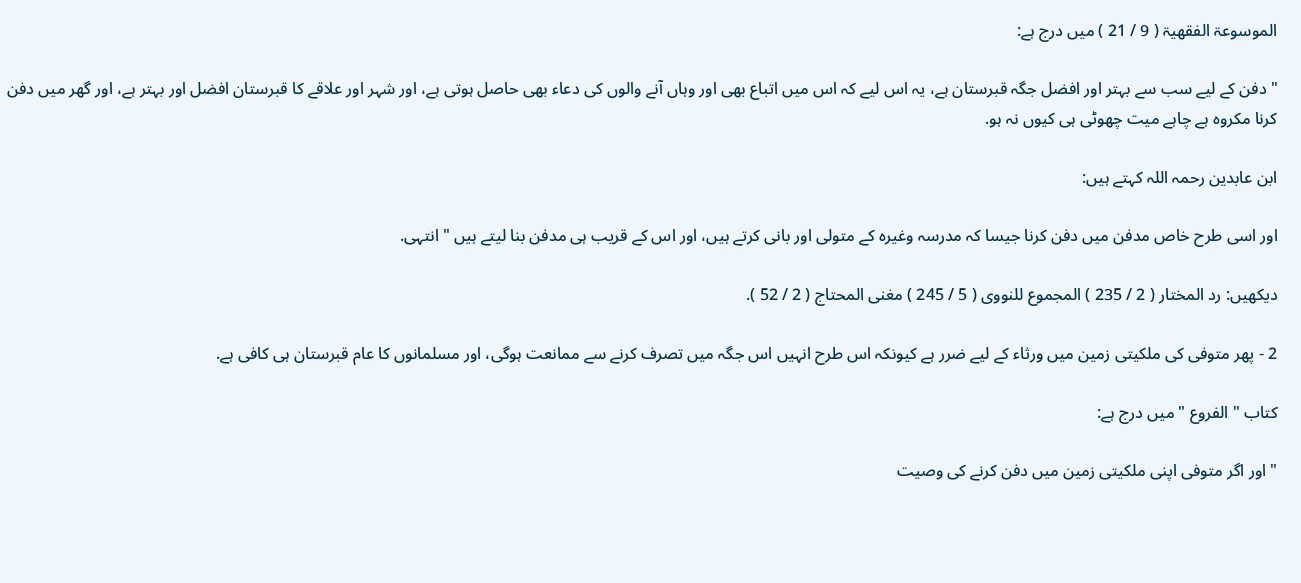الموسوعۃ الفقھيۃ ( 9 / 21 ) ميں درج ہے:

" دفن كے ليے سب سے بہتر اور افضل جگہ قبرستان ہے، يہ اس ليے كہ اس ميں اتباع بھى اور وہاں آنے والوں كى دعاء بھى حاصل ہوتى ہے، اور شہر اور علاقے كا قبرستان افضل اور بہتر ہے، اور گھر ميں دفن كرنا مكروہ ہے چاہے ميت چھوٹى ہى كيوں نہ ہو.

ابن عابدين رحمہ اللہ كہتے ہيں:

اور اسى طرح خاص مدفن ميں دفن كرنا جيسا كہ مدرسہ وغيرہ كے متولى اور بانى كرتے ہيں، اور اس كے قريب ہى مدفن بنا ليتے ہيں " انتہى.

ديكھيں: رد المختار ( 2 / 235 ) المجموع للنووى ( 5 / 245 ) مغنى المحتاج ( 2 / 52 ).

2 - پھر متوفى كى ملكيتى زمين ميں ورثاء كے ليے ضرر ہے كيونكہ اس طرح انہيں اس جگہ ميں تصرف كرنے سے ممانعت ہوگى، اور مسلمانوں كا عام قبرستان ہى كافى ہے.

كتاب " الفروع " ميں درج ہے:

" اور اگر متوفى اپنى ملكيتى زمين ميں دفن كرنے كى وصيت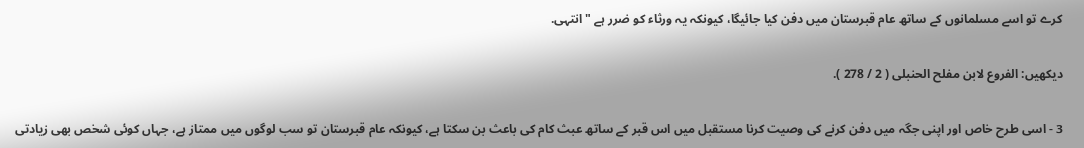كرے تو اسے مسلمانوں كے ساتھ عام قبرستان ميں دفن كيا جائيگا، كيونكہ يہ ورثاء كو ضرر ہے " انتہى.

ديكھيں: الفروع لابن مفلح الحنبلى ( 2 / 278 ).

3 - اسى طرح خاص اور اپنى جگہ ميں دفن كرنے كى وصيت كرنا مستقبل ميں اس قبر كے ساتھ عبث كام كى باعث بن سكتا ہے، كيونكہ عام قبرستان تو سب لوگوں ميں ممتاز ہے، جہاں كوئى شخص بھى زيادتى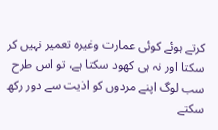كرتے ہوئے كوئى عمارت وغيرہ تعمير نہيں كر سكتا اور نہ ہى كھود سكتا ہے، تو اس طرح سب لوگ اپنے مردوں كو اذيت سے دور ركھ سكتے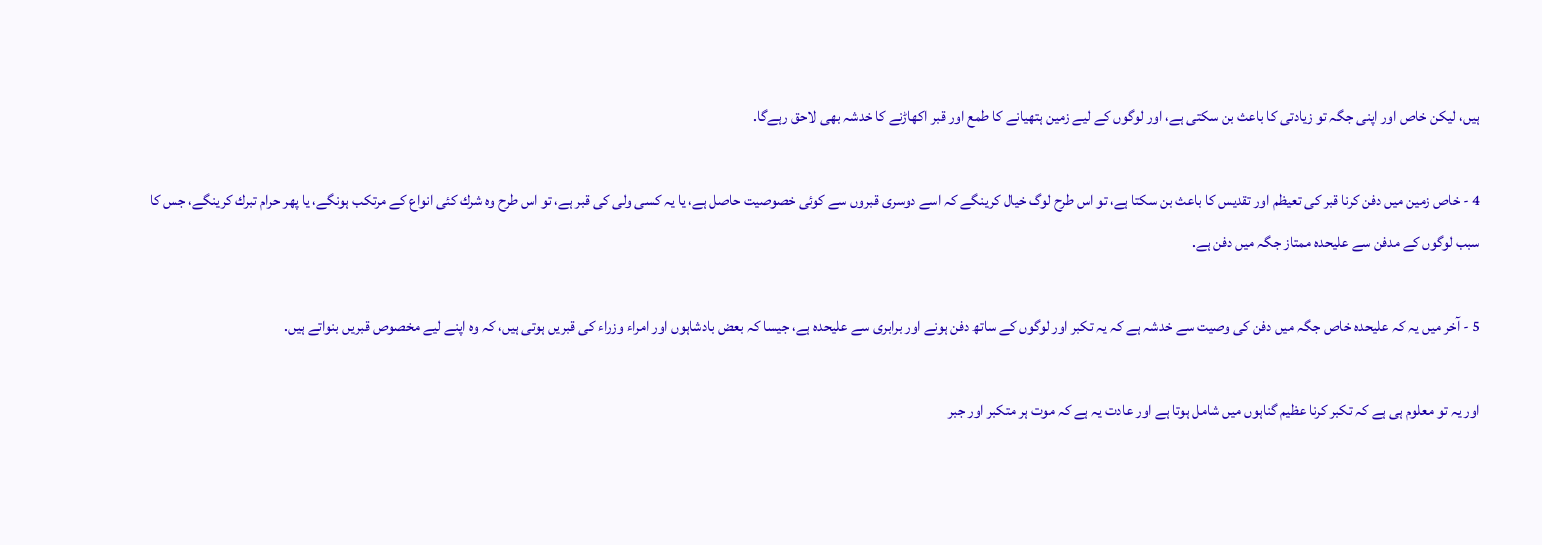ہيں، ليكن خاص اور اپنى جگہ تو زيادتى كا باعث بن سكتى ہے، اور لوگوں كے ليے زمين ہتھيانے كا طمع اور قبر اكھاڑنے كا خدشہ بھى لاحق رہےگا.

4 - خاص زمين ميں دفن كرنا قبر كى تعيظم اور تقديس كا باعث بن سكتا ہے، تو اس طرح لوگ خيال كرينگے كہ اسے دوسرى قبروں سے كوئى خصوصيت حاصل ہے، يا يہ كسى ولى كى قبر ہے، تو اس طرح وہ شرك كئى انواع كے مرتكب ہونگے، يا پھر حرام تبرك كرينگے، جس كا سبب لوگوں كے مدفن سے عليحدہ ممتاز جگہ ميں دفن ہے.

5 - آخر ميں يہ كہ عليحدہ خاص جگہ ميں دفن كى وصيت سے خدشہ ہے كہ يہ تكبر اور لوگوں كے ساتھ دفن ہونے اور برابرى سے عليحدہ ہے، جيسا كہ بعض بادشاہوں اور امراء وزراء كى قبريں ہوتى ہيں، كہ وہ اپنے ليے مخصوص قبريں بنواتے ہيں.

اور يہ تو معلوم ہى ہے كہ تكبر كرنا عظيم گناہوں ميں شامل ہوتا ہے اور عادت يہ ہے كہ موت ہر متكبر اور جبر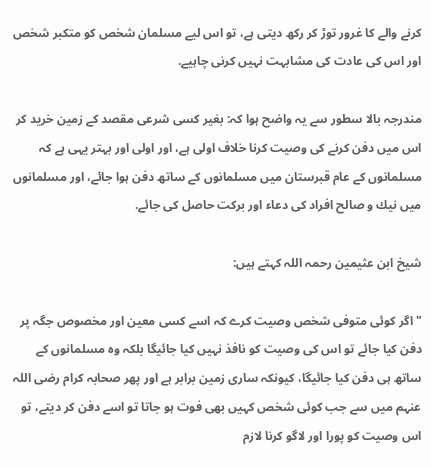كرنے والے كا غرور توڑ كر ركھ ديتى ہے، تو اس ليے مسلمان شخص كو متكبر شخص اور اس كى عادت كى مشابہت نہيں كرنى چاہيے.

مندرجہ بالا سطور سے يہ واضح ہوا كہ: بغير كسى شرعى مقصد كے زمين خريد كر اس ميں دفن كرنے كى وصيت كرنا خلاف اولى ہے، اور اولى اور بہتر يہى ہے كہ مسلمانوں كے عام قبرستان ميں مسلمانوں كے ساتھ دفن ہوا جائے، اور مسلمانوں ميں نيك و صالح افراد كى دعاء اور بركت حاصل كى جائے.

شيخ ابن عثيمين رحمہ اللہ كہتے ہيں:

" اگر كوئى متوفى شخص وصيت كرے كہ اسے كسى معين اور مخصوص جگہ پر دفن كيا جائے تو اس كى وصيت كو نافذ نہيں كيا جائيگا بلكہ وہ مسلمانوں كے ساتھ ہى دفن كيا جائيگا، كيونكہ سارى زمين برابر ہے اور پھر صحابہ كرام رضى اللہ عنہم ميں سے جب كوئى شخص كہيں بھى فوت ہو جاتا تو اسے دفن كر ديتے، تو اس وصيت كو پورا اور لاگو كرنا لازم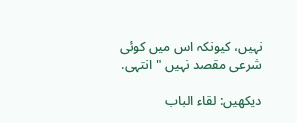نہيں، كيونكہ اس ميں كوئى شرعى مقصد نہيں " انتہى.

ديكھيں: لقاء الباب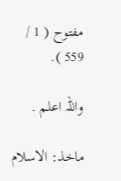مفتوح ( 1 / 559 ).

واللہ اعلم .

ماخذ: الاسلام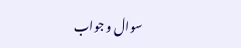سوال و جواب